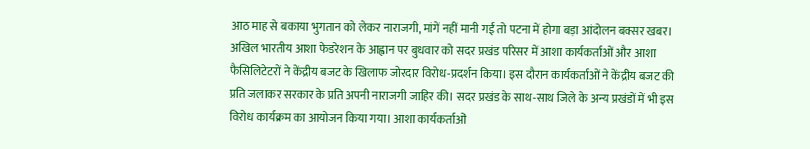आठ माह से बकाया भुगतान को लेकर नाराजगी, मांगें नहीं मानी गईं तो पटना में होगा बड़ा आंदोलन बक्सर खबर। अखिल भारतीय आशा फेडरेशन के आह्वान पर बुधवार को सदर प्रखंड परिसर में आशा कार्यकर्ताओं और आशा फैसिलिटेटरों ने केंद्रीय बजट के खिलाफ जोरदार विरोध-प्रदर्शन किया। इस दौरान कार्यकर्ताओं ने केंद्रीय बजट की प्रति जलाकर सरकार के प्रति अपनी नाराजगी जाहिर की। सदर प्रखंड के साथ-साथ जिले के अन्य प्रखंडों में भी इस विरोध कार्यक्रम का आयोजन किया गया। आशा कार्यकर्ताओं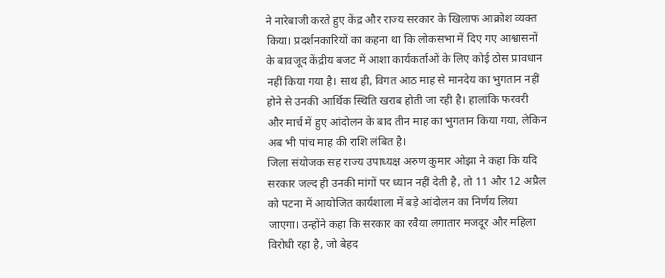ने नारेबाजी करते हुए केंद्र और राज्य सरकार के खिलाफ आक्रोश व्यक्त किया। प्रदर्शनकारियों का कहना था कि लोकसभा में दिए गए आश्वासनों के बावजूद केंद्रीय बजट में आशा कार्यकर्ताओं के लिए कोई ठोस प्रावधान नहीं किया गया है। साथ ही, विगत आठ माह से मानदेय का भुगतान नहीं होने से उनकी आर्थिक स्थिति खराब होती जा रही है। हालांकि फरवरी और मार्च में हुए आंदोलन के बाद तीन माह का भुगतान किया गया, लेकिन अब भी पांच माह की राशि लंबित है।
जिला संयोजक सह राज्य उपाध्यक्ष अरुण कुमार ओझा ने कहा कि यदि सरकार जल्द ही उनकी मांगों पर ध्यान नहीं देती है, तो 11 और 12 अप्रैल को पटना में आयोजित कार्यशाला में बड़े आंदोलन का निर्णय लिया जाएगा। उन्होंने कहा कि सरकार का रवैया लगातार मजदूर और महिला विरोधी रहा है, जो बेहद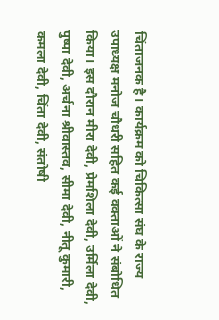चिंताजनक है। कार्यक्रम को चिकित्सा संघ के राज्य उपाध्यक्ष मनोज चौधरी सहित कई वक्ताओं ने संबोधित किया। इस दौरान मीरा देवी, प्रेमशिला देवी, उर्मिला देवी, पुष्पा देवी, अर्चना श्रीवास्तव, सीमा देवी, नीतू कुमारी, कमला देवी, चिंता देवी, संतोषी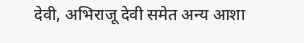देवी, अभिराजू देवी समेत अन्य आशा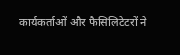कार्यकर्ताओं और फैसिलिटेटरों ने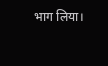भाग लिया।